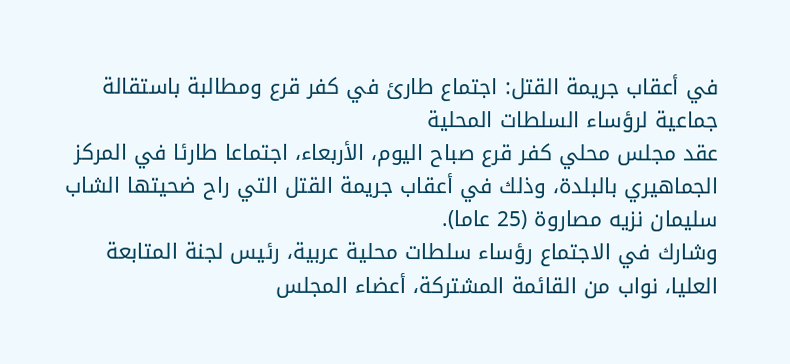في أعقاب جريمة القتل: اجتماع طارئ في كفر قرع ومطالبة باستقالة جماعية لرؤساء السلطات المحلية
عقد مجلس محلي كفر قرع صباح اليوم، الأربعاء، اجتماعا طارئا في المركز الجماهيري بالبلدة، وذلك في أعقاب جريمة القتل التي راح ضحيتها الشاب سليمان نزيه مصاروة (25 عاما).
وشارك في الاجتماع رؤساء سلطات محلية عربية، رئيس لجنة المتابعة العليا، نواب من القائمة المشتركة، أعضاء المجلس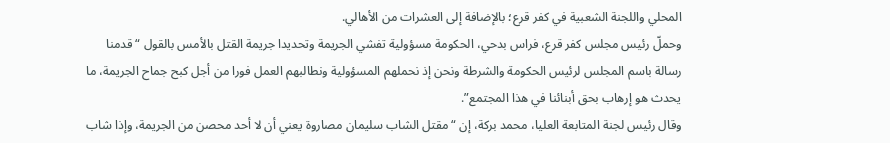المحلي واللجنة الشعبية في كفر قرع؛ بالإضافة إلى العشرات من الأهالي.
وحملّ رئيس مجلس كفر قرع، فراس بدحي، الحكومة مسؤولية تفشي الجريمة وتحديدا جريمة القتل بالأمس بالقول “قدمنا رسالة باسم المجلس لرئيس الحكومة والشرطة ونحن إذ نحملهم المسؤولية ونطالبهم العمل فورا من أجل كبح جماح الجريمة، ما يحدث هو إرهاب بحق أبنائنا في هذا المجتمع”.
وقال رئيس لجنة المتابعة العليا، محمد بركة، إن “مقتل الشاب سليمان مصاروة يعني أن لا أحد محصن من الجريمة، وإذا شاب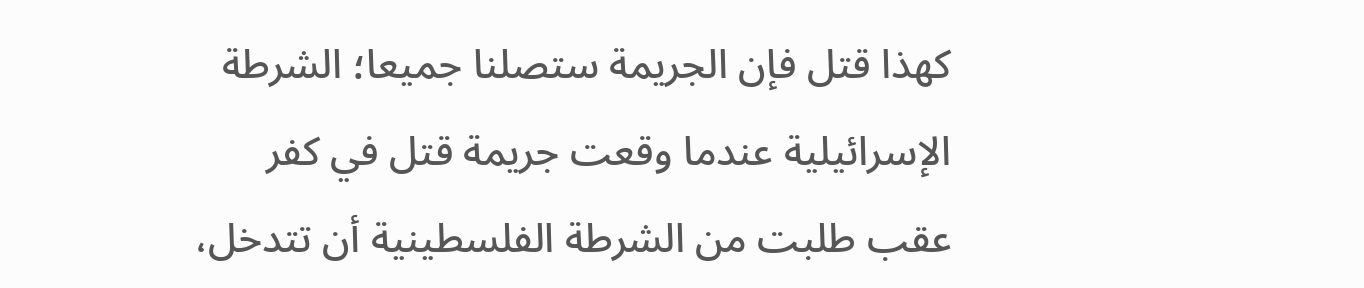كهذا قتل فإن الجريمة ستصلنا جميعا؛ الشرطة الإسرائيلية عندما وقعت جريمة قتل في كفر عقب طلبت من الشرطة الفلسطينية أن تتدخل،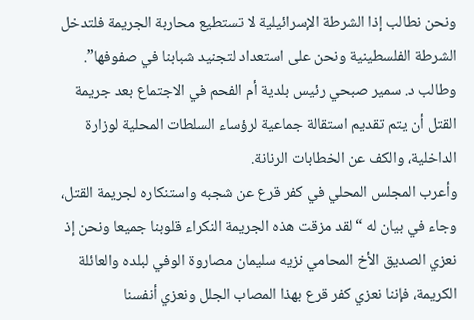ونحن نطالب إذا الشرطة الإسرائيلية لا تستطيع محاربة الجريمة فلتدخل الشرطة الفلسطينية ونحن على استعداد لتجنيد شبابنا في صفوفها”.
وطالب د. سمير صبحي رئيس بلدية أم الفحم في الاجتماع بعد جريمة القتل أن يتم تقديم استقالة جماعية لرؤساء السلطات المحلية لوزارة الداخلية، والكف عن الخطابات الرنانة.
وأعرب المجلس المحلي في كفر قرع عن شجبه واستنكاره لجريمة القتل، وجاء في بيان له “لقد مزقت هذه الجريمة النكراء قلوبنا جميعا ونحن إذ نعزي الصديق الأخ المحامي نزيه سليمان مصاروة الوفي لبلده والعائلة الكريمة، فإننا نعزي كفر قرع بهذا المصاب الجلل ونعزي أنفسنا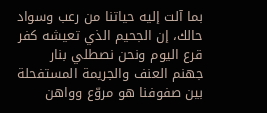بما آلت إليه حياتنا من رعب وسواد حالك، إن الجحيم الذي تعيشه كفر قرع اليوم ونحن نصطلي بنار جهنم العنف والجريمة المستفحلة بين صفوفنا هو مروّع وواهن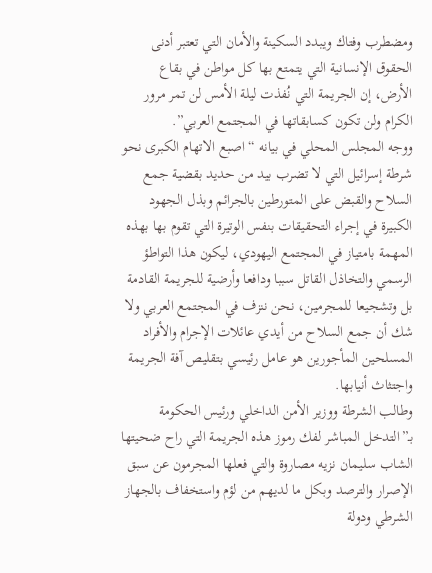ومضطرب وفتاك ويبدد السكينة والأمان التي تعتبر أدنى الحقوق الإنسانية التي يتمتع بها كل مواطن في بقاع الأرض، إن الجريمة التي نُفذت ليلة الأمس لن تمر مرور الكرام ولن تكون كسابقاتها في المجتمع العربي”.
ووجه المجلس المحلي في بيانه “اصبع الاتهام الكبرى نحو شرطة إسرائيل التي لا تضرب بيد من حديد بقضية جمع السلاح والقبض على المتورطين بالجرائم وبذل الجهود الكبيرة في إجراء التحقيقات بنفس الوتيرة التي تقوم بها بهذه المهمة بامتياز في المجتمع اليهودي، ليكون هذا التواطؤ الرسمي والتخاذل القاتل سببا ودافعا وأرضية للجريمة القادمة بل وتشجيعا للمجرمين، نحن ننزف في المجتمع العربي ولا شك أن جمع السلاح من أيدي عائلات الإجرام والأفراد المسلحين المأجورين هو عامل رئيسي بتقليص آفة الجريمة واجتثاث أنيابها.
وطالب الشرطة ووزير الأمن الداخلي ورئيس الحكومة بـ”التدخل المباشر لفك رموز هذه الجريمة التي راح ضحيتها الشاب سليمان نزيه مصاروة والتي فعلها المجرمون عن سبق الإصرار والترصد وبكل ما لديهم من لؤم واستخفاف بالجهاز الشرطي ودولة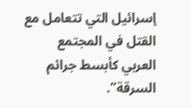إسرائيل التي تتعامل مع القتل في المجتمع العربي كأبسط جرائم السرقة”.